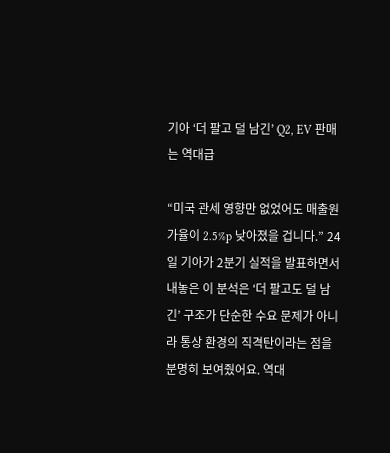기아 ‘더 팔고 덜 남긴’ Q2, EV 판매는 역대급

“미국 관세 영향만 없었어도 매출원가율이 2.5%p 낮아졌을 겁니다.” 24일 기아가 2분기 실적을 발표하면서 내놓은 이 분석은 ‘더 팔고도 덜 남긴’ 구조가 단순한 수요 문제가 아니라 통상 환경의 직격탄이라는 점을 분명히 보여줬어요. 역대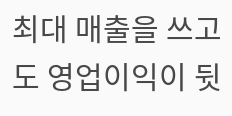최대 매출을 쓰고도 영업이익이 뒷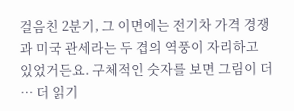걸음친 2분기, 그 이면에는 전기차 가격 경쟁과 미국 관세라는 두 겹의 역풍이 자리하고 있었거든요. 구체적인 숫자를 보면 그림이 더 … 더 읽기